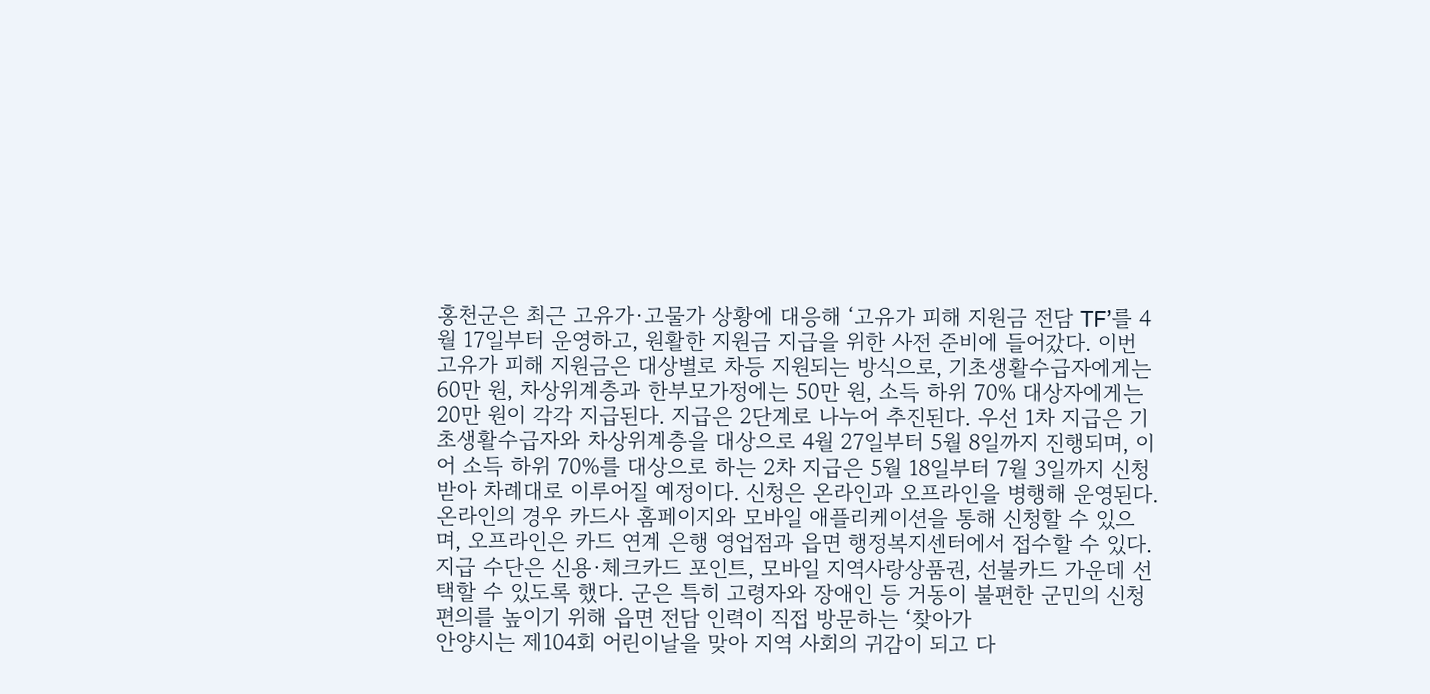홍천군은 최근 고유가·고물가 상황에 대응해 ‘고유가 피해 지원금 전담 TF’를 4월 17일부터 운영하고, 원활한 지원금 지급을 위한 사전 준비에 들어갔다. 이번 고유가 피해 지원금은 대상별로 차등 지원되는 방식으로, 기초생활수급자에게는 60만 원, 차상위계층과 한부모가정에는 50만 원, 소득 하위 70% 대상자에게는 20만 원이 각각 지급된다. 지급은 2단계로 나누어 추진된다. 우선 1차 지급은 기초생활수급자와 차상위계층을 대상으로 4월 27일부터 5월 8일까지 진행되며, 이어 소득 하위 70%를 대상으로 하는 2차 지급은 5월 18일부터 7월 3일까지 신청받아 차례대로 이루어질 예정이다. 신청은 온라인과 오프라인을 병행해 운영된다. 온라인의 경우 카드사 홈페이지와 모바일 애플리케이션을 통해 신청할 수 있으며, 오프라인은 카드 연계 은행 영업점과 읍면 행정복지센터에서 접수할 수 있다. 지급 수단은 신용·체크카드 포인트, 모바일 지역사랑상품권, 선불카드 가운데 선택할 수 있도록 했다. 군은 특히 고령자와 장애인 등 거동이 불편한 군민의 신청 편의를 높이기 위해 읍면 전담 인력이 직접 방문하는 ‘찾아가
안양시는 제104회 어린이날을 맞아 지역 사회의 귀감이 되고 다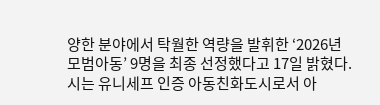양한 분야에서 탁월한 역량을 발휘한 ‘2026년 모범아동’ 9명을 최종 선정했다고 17일 밝혔다. 시는 유니세프 인증 아동친화도시로서 아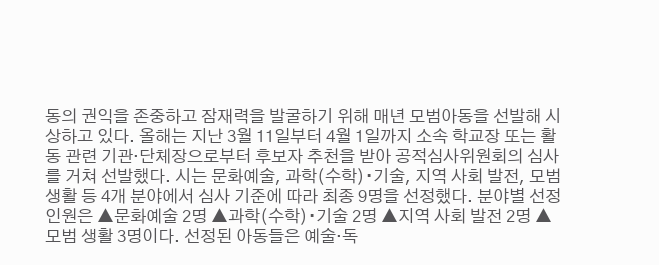동의 권익을 존중하고 잠재력을 발굴하기 위해 매년 모범아동을 선발해 시상하고 있다. 올해는 지난 3월 11일부터 4월 1일까지 소속 학교장 또는 활동 관련 기관·단체장으로부터 후보자 추천을 받아 공적심사위원회의 심사를 거쳐 선발했다. 시는 문화예술, 과학(수학)∙기술, 지역 사회 발전, 모범 생활 등 4개 분야에서 심사 기준에 따라 최종 9명을 선정했다. 분야별 선정 인원은 ▲문화예술 2명 ▲과학(수학)∙기술 2명 ▲지역 사회 발전 2명 ▲모범 생활 3명이다. 선정된 아동들은 예술·독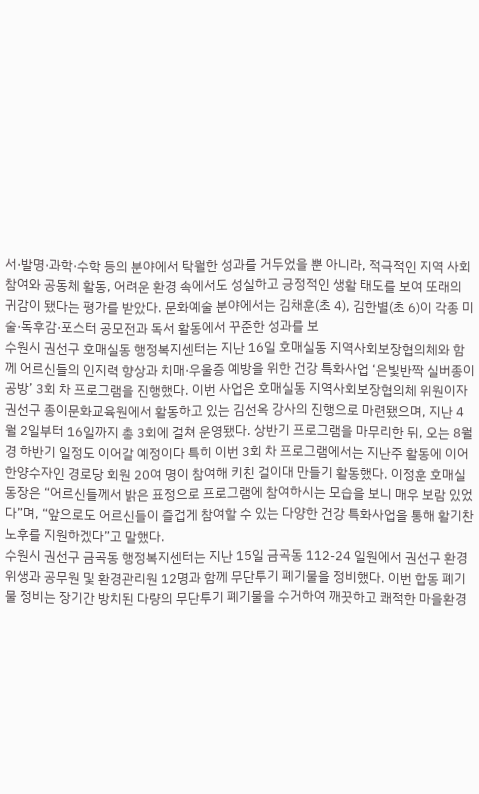서·발명·과학·수학 등의 분야에서 탁월한 성과를 거두었을 뿐 아니라, 적극적인 지역 사회 참여와 공동체 활동, 어려운 환경 속에서도 성실하고 긍정적인 생활 태도를 보여 또래의 귀감이 됐다는 평가를 받았다. 문화예술 분야에서는 김채훈(초 4), 김한별(초 6)이 각종 미술·독후감·포스터 공모전과 독서 활동에서 꾸준한 성과를 보
수원시 권선구 호매실동 행정복지센터는 지난 16일 호매실동 지역사회보장협의체와 함께 어르신들의 인지력 향상과 치매·우울증 예방을 위한 건강 특화사업 ‘은빛반짝 실버종이공방’ 3회 차 프로그램을 진행했다. 이번 사업은 호매실동 지역사회보장협의체 위원이자 권선구 종이문화교육원에서 활동하고 있는 김선옥 강사의 진행으로 마련됐으며, 지난 4월 2일부터 16일까지 총 3회에 걸쳐 운영됐다. 상반기 프로그램을 마무리한 뒤, 오는 8월경 하반기 일정도 이어갈 예정이다 특히 이번 3회 차 프로그램에서는 지난주 활동에 이어 한양수자인 경로당 회원 20여 명이 참여해 키친 걸이대 만들기 활동했다. 이정훈 호매실동장은 “어르신들께서 밝은 표정으로 프로그램에 참여하시는 모습을 보니 매우 보람 있었다”며, “앞으로도 어르신들이 즐겁게 참여할 수 있는 다양한 건강 특화사업을 통해 활기찬 노후를 지원하겠다”고 말했다.
수원시 권선구 금곡동 행정복지센터는 지난 15일 금곡동 112-24 일원에서 권선구 환경위생과 공무원 및 환경관리원 12명과 함께 무단투기 폐기물을 정비했다. 이번 합동 폐기물 정비는 장기간 방치된 다량의 무단투기 폐기물을 수거하여 깨끗하고 쾌적한 마을환경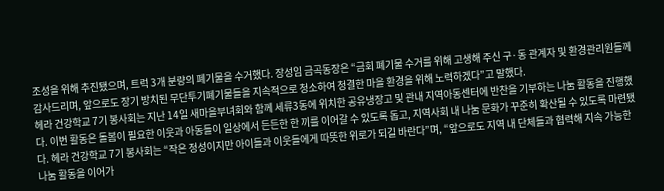조성을 위해 추진됐으며, 트럭 3개 분량의 폐기물을 수거했다. 장성임 금곡동장은 “금회 폐기물 수거를 위해 고생해 주신 구·동 관계자 및 환경관리원들께 감사드리며, 앞으로도 장기 방치된 무단투기폐기물들을 지속적으로 청소하여 청결한 마을 환경을 위해 노력하겠다”고 말했다.
헤라 건강학교 7기 봉사회는 지난 14일 새마을부녀회와 함께 세류3동에 위치한 공유냉장고 및 관내 지역아동센터에 반찬을 기부하는 나눔 활동을 진행했다. 이번 활동은 돌봄이 필요한 이웃과 아동들이 일상에서 든든한 한 끼를 이어갈 수 있도록 돕고, 지역사회 내 나눔 문화가 꾸준히 확산될 수 있도록 마련됐다. 헤라 건강학교 7기 봉사회는 “작은 정성이지만 아이들과 이웃들에게 따뜻한 위로가 되길 바란다”며, “앞으로도 지역 내 단체들과 협력해 지속 가능한 나눔 활동을 이어가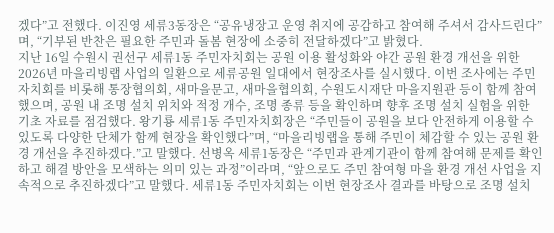겠다”고 전했다. 이진영 세류3동장은 “공유냉장고 운영 취지에 공감하고 참여해 주셔서 감사드린다”며, “기부된 반찬은 필요한 주민과 돌봄 현장에 소중히 전달하겠다”고 밝혔다.
지난 16일 수원시 권선구 세류1동 주민자치회는 공원 이용 활성화와 야간 공원 환경 개선을 위한 2026년 마을리빙랩 사업의 일환으로 세류공원 일대에서 현장조사를 실시했다. 이번 조사에는 주민자치회를 비롯해 통장협의회, 새마을문고, 새마을협의회, 수원도시재단 마을지원관 등이 함께 참여했으며, 공원 내 조명 설치 위치와 적정 개수, 조명 종류 등을 확인하며 향후 조명 설치 실험을 위한 기초 자료를 점검했다. 왕기룡 세류1동 주민자치회장은 “주민들이 공원을 보다 안전하게 이용할 수 있도록 다양한 단체가 함께 현장을 확인했다”며, “마을리빙랩을 통해 주민이 체감할 수 있는 공원 환경 개선을 추진하겠다.”고 말했다. 선병옥 세류1동장은 “주민과 관계기관이 함께 참여해 문제를 확인하고 해결 방안을 모색하는 의미 있는 과정”이라며, “앞으로도 주민 참여형 마을 환경 개선 사업을 지속적으로 추진하겠다”고 말했다. 세류1동 주민자치회는 이번 현장조사 결과를 바탕으로 조명 설치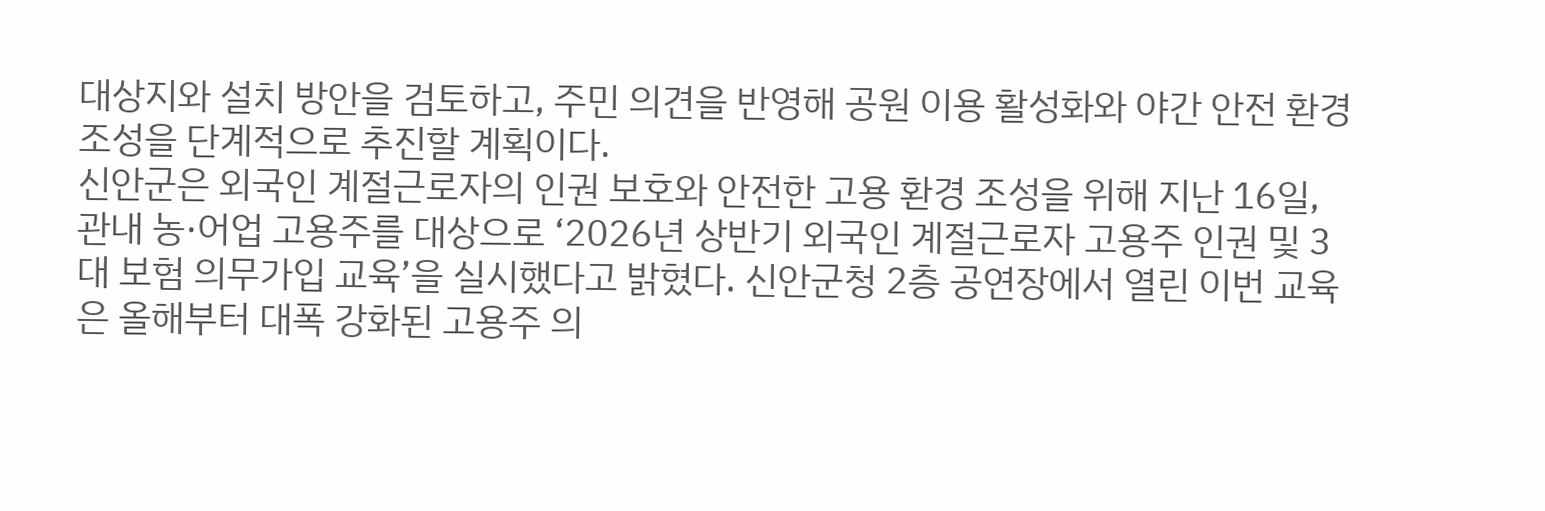대상지와 설치 방안을 검토하고, 주민 의견을 반영해 공원 이용 활성화와 야간 안전 환경 조성을 단계적으로 추진할 계획이다.
신안군은 외국인 계절근로자의 인권 보호와 안전한 고용 환경 조성을 위해 지난 16일, 관내 농·어업 고용주를 대상으로 ‘2026년 상반기 외국인 계절근로자 고용주 인권 및 3대 보험 의무가입 교육’을 실시했다고 밝혔다. 신안군청 2층 공연장에서 열린 이번 교육은 올해부터 대폭 강화된 고용주 의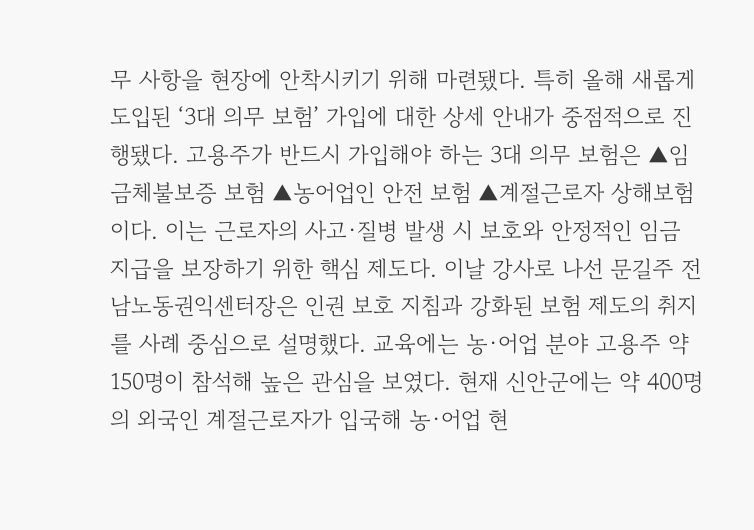무 사항을 현장에 안착시키기 위해 마련됐다. 특히 올해 새롭게 도입된 ‘3대 의무 보험’ 가입에 대한 상세 안내가 중점적으로 진행됐다. 고용주가 반드시 가입해야 하는 3대 의무 보험은 ▲임금체불보증 보험 ▲농어업인 안전 보험 ▲계절근로자 상해보험이다. 이는 근로자의 사고·질병 발생 시 보호와 안정적인 임금 지급을 보장하기 위한 핵심 제도다. 이날 강사로 나선 문길주 전남노동권익센터장은 인권 보호 지침과 강화된 보험 제도의 취지를 사례 중심으로 설명했다. 교육에는 농·어업 분야 고용주 약 150명이 참석해 높은 관심을 보였다. 현재 신안군에는 약 400명의 외국인 계절근로자가 입국해 농·어업 현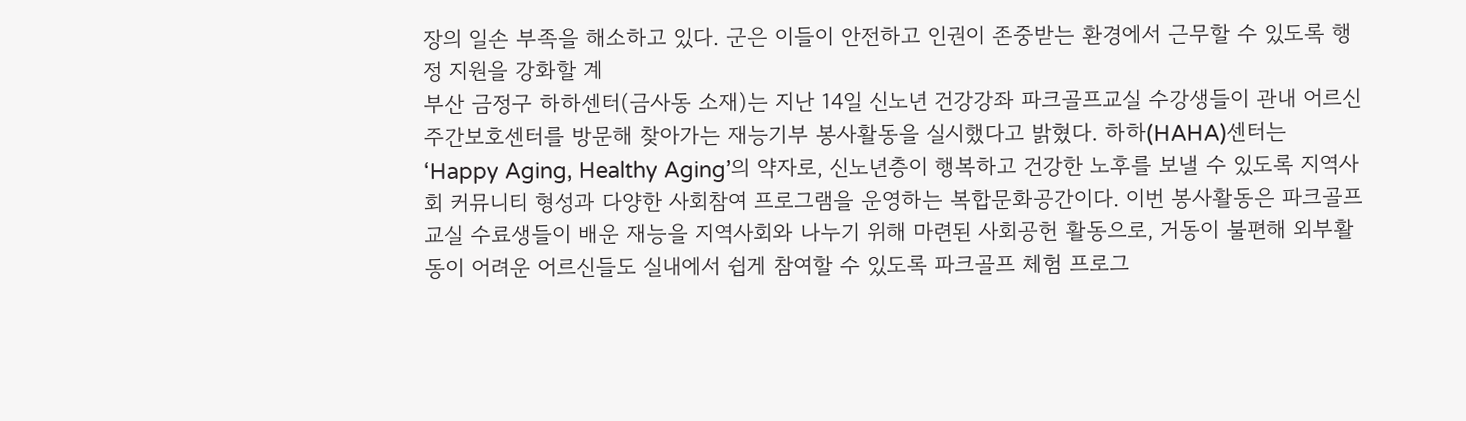장의 일손 부족을 해소하고 있다. 군은 이들이 안전하고 인권이 존중받는 환경에서 근무할 수 있도록 행정 지원을 강화할 계
부산 금정구 하하센터(금사동 소재)는 지난 14일 신노년 건강강좌 파크골프교실 수강생들이 관내 어르신 주간보호센터를 방문해 찾아가는 재능기부 봉사활동을 실시했다고 밝혔다. 하하(HAHA)센터는 ‘Happy Aging, Healthy Aging’의 약자로, 신노년층이 행복하고 건강한 노후를 보낼 수 있도록 지역사회 커뮤니티 형성과 다양한 사회참여 프로그램을 운영하는 복합문화공간이다. 이번 봉사활동은 파크골프교실 수료생들이 배운 재능을 지역사회와 나누기 위해 마련된 사회공헌 활동으로, 거동이 불편해 외부활동이 어려운 어르신들도 실내에서 쉽게 참여할 수 있도록 파크골프 체험 프로그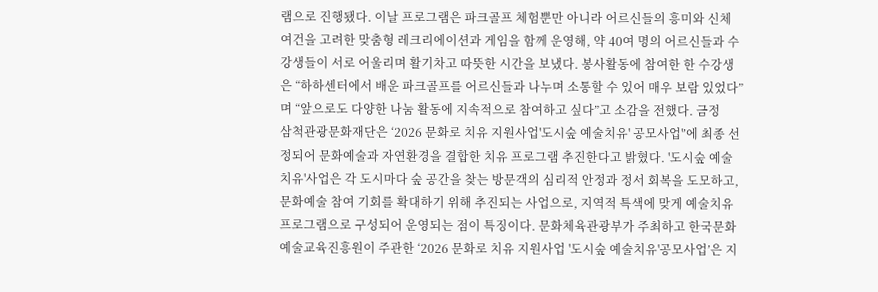램으로 진행됐다. 이날 프로그램은 파크골프 체험뿐만 아니라 어르신들의 흥미와 신체 여건을 고려한 맞춤형 레크리에이션과 게임을 함께 운영해, 약 40여 명의 어르신들과 수강생들이 서로 어울리며 활기차고 따뜻한 시간을 보냈다. 봉사활동에 참여한 한 수강생은 “하하센터에서 배운 파크골프를 어르신들과 나누며 소통할 수 있어 매우 보람 있었다”며 “앞으로도 다양한 나눔 활동에 지속적으로 참여하고 싶다”고 소감을 전했다. 금정
삼척관광문화재단은 ‘2026 문화로 치유 지원사업'도시숲 예술치유' 공모사업'’에 최종 선정되어 문화예술과 자연환경을 결합한 치유 프로그램 추진한다고 밝혔다. '도시숲 예술치유'사업은 각 도시마다 숲 공간을 찾는 방문객의 심리적 안정과 정서 회복을 도모하고, 문화예술 참여 기회를 확대하기 위해 추진되는 사업으로, 지역적 특색에 맞게 예술치유 프로그램으로 구성되어 운영되는 점이 특징이다. 문화체육관광부가 주최하고 한국문화예술교육진흥원이 주관한 ‘2026 문화로 치유 지원사업 '도시숲 예술치유'공모사업’은 지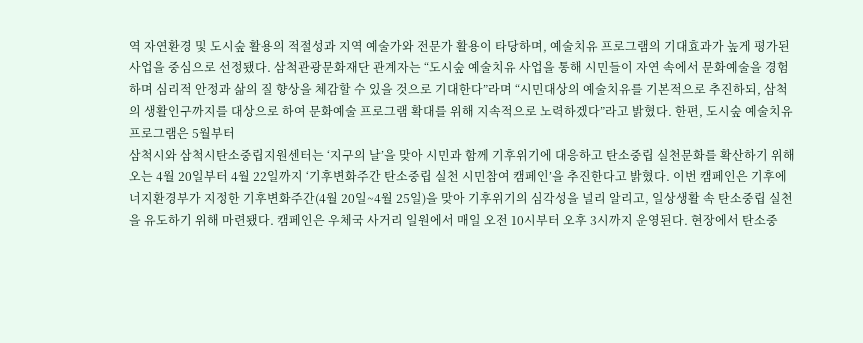역 자연환경 및 도시숲 활용의 적절성과 지역 예술가와 전문가 활용이 타당하며, 예술치유 프로그램의 기대효과가 높게 평가된 사업을 중심으로 선정됐다. 삼척관광문화재단 관계자는 “도시숲 예술치유 사업을 통해 시민들이 자연 속에서 문화예술을 경험하며 심리적 안정과 삶의 질 향상을 체감할 수 있을 것으로 기대한다”라며 “시민대상의 예술치유를 기본적으로 추진하되, 삼척의 생활인구까지를 대상으로 하여 문화예술 프로그램 확대를 위해 지속적으로 노력하겠다”라고 밝혔다. 한편, 도시숲 예술치유 프로그램은 5월부터
삼척시와 삼척시탄소중립지원센터는 ‘지구의 날’을 맞아 시민과 함께 기후위기에 대응하고 탄소중립 실천문화를 확산하기 위해 오는 4월 20일부터 4월 22일까지 ‘기후변화주간 탄소중립 실천 시민참여 캠페인’을 추진한다고 밝혔다. 이번 캠페인은 기후에너지환경부가 지정한 기후변화주간(4월 20일~4월 25일)을 맞아 기후위기의 심각성을 널리 알리고, 일상생활 속 탄소중립 실천을 유도하기 위해 마련됐다. 캠페인은 우체국 사거리 일원에서 매일 오전 10시부터 오후 3시까지 운영된다. 현장에서 탄소중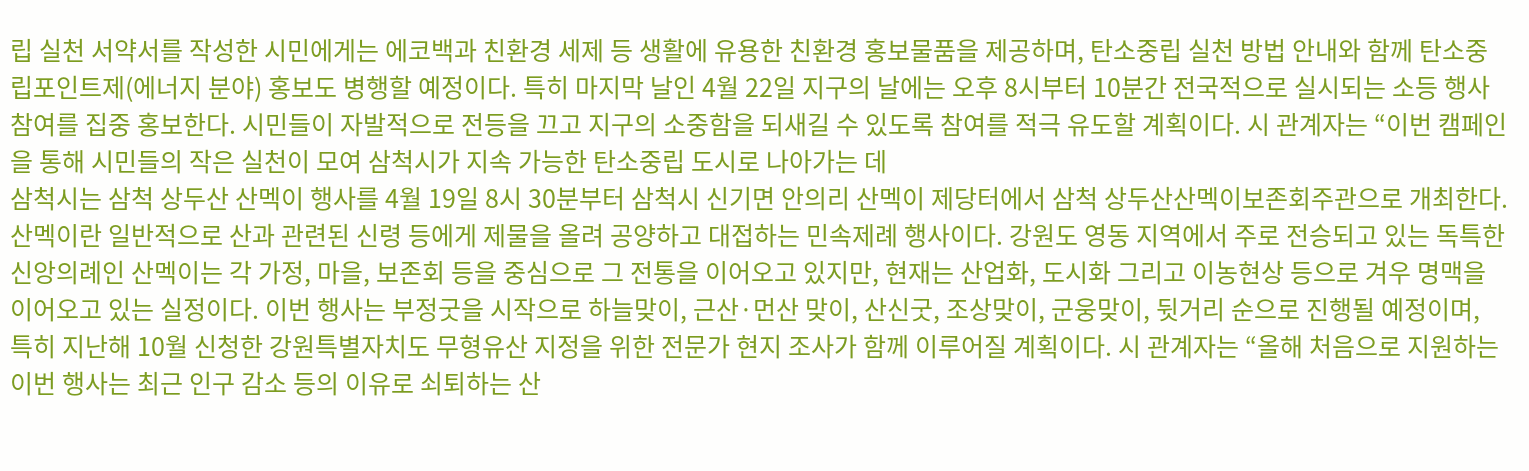립 실천 서약서를 작성한 시민에게는 에코백과 친환경 세제 등 생활에 유용한 친환경 홍보물품을 제공하며, 탄소중립 실천 방법 안내와 함께 탄소중립포인트제(에너지 분야) 홍보도 병행할 예정이다. 특히 마지막 날인 4월 22일 지구의 날에는 오후 8시부터 10분간 전국적으로 실시되는 소등 행사 참여를 집중 홍보한다. 시민들이 자발적으로 전등을 끄고 지구의 소중함을 되새길 수 있도록 참여를 적극 유도할 계획이다. 시 관계자는 “이번 캠페인을 통해 시민들의 작은 실천이 모여 삼척시가 지속 가능한 탄소중립 도시로 나아가는 데
삼척시는 삼척 상두산 산멕이 행사를 4월 19일 8시 30분부터 삼척시 신기면 안의리 산멕이 제당터에서 삼척 상두산산멕이보존회주관으로 개최한다. 산멕이란 일반적으로 산과 관련된 신령 등에게 제물을 올려 공양하고 대접하는 민속제례 행사이다. 강원도 영동 지역에서 주로 전승되고 있는 독특한 신앙의례인 산멕이는 각 가정, 마을, 보존회 등을 중심으로 그 전통을 이어오고 있지만, 현재는 산업화, 도시화 그리고 이농현상 등으로 겨우 명맥을 이어오고 있는 실정이다. 이번 행사는 부정굿을 시작으로 하늘맞이, 근산·먼산 맞이, 산신굿, 조상맞이, 군웅맞이, 뒷거리 순으로 진행될 예정이며, 특히 지난해 10월 신청한 강원특별자치도 무형유산 지정을 위한 전문가 현지 조사가 함께 이루어질 계획이다. 시 관계자는 “올해 처음으로 지원하는 이번 행사는 최근 인구 감소 등의 이유로 쇠퇴하는 산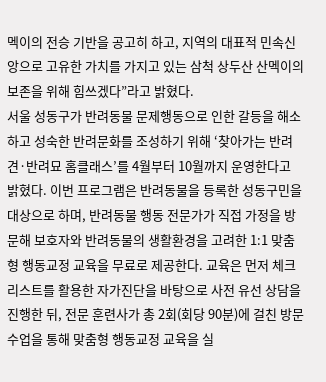멕이의 전승 기반을 공고히 하고, 지역의 대표적 민속신앙으로 고유한 가치를 가지고 있는 삼척 상두산 산멕이의 보존을 위해 힘쓰겠다”라고 밝혔다.
서울 성동구가 반려동물 문제행동으로 인한 갈등을 해소하고 성숙한 반려문화를 조성하기 위해 ‘찾아가는 반려견·반려묘 홈클래스’를 4월부터 10월까지 운영한다고 밝혔다. 이번 프로그램은 반려동물을 등록한 성동구민을 대상으로 하며, 반려동물 행동 전문가가 직접 가정을 방문해 보호자와 반려동물의 생활환경을 고려한 1:1 맞춤형 행동교정 교육을 무료로 제공한다. 교육은 먼저 체크리스트를 활용한 자가진단을 바탕으로 사전 유선 상담을 진행한 뒤, 전문 훈련사가 총 2회(회당 90분)에 걸친 방문수업을 통해 맞춤형 행동교정 교육을 실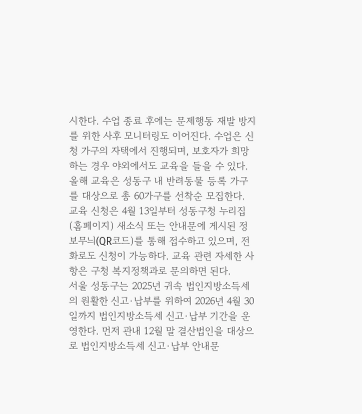시한다. 수업 종료 후에는 문제행동 재발 방지를 위한 사후 모니터링도 이어진다. 수업은 신청 가구의 자택에서 진행되며, 보호자가 희망하는 경우 야외에서도 교육을 들을 수 있다. 올해 교육은 성동구 내 반려동물 등록 가구를 대상으로 총 60가구를 선착순 모집한다. 교육 신청은 4월 13일부터 성동구청 누리집(홈페이지) 새소식 또는 안내문에 게시된 정보무늬(QR코드)를 통해 접수하고 있으며, 전화로도 신청이 가능하다. 교육 관련 자세한 사항은 구청 복지정책과로 문의하면 된다.
서울 성동구는 2025년 귀속 법인지방소득세의 원활한 신고·납부를 위하여 2026년 4월 30일까지 법인지방소득세 신고·납부 기간을 운영한다. 먼저 관내 12월 말 결산법인을 대상으로 법인지방소득세 신고·납부 안내문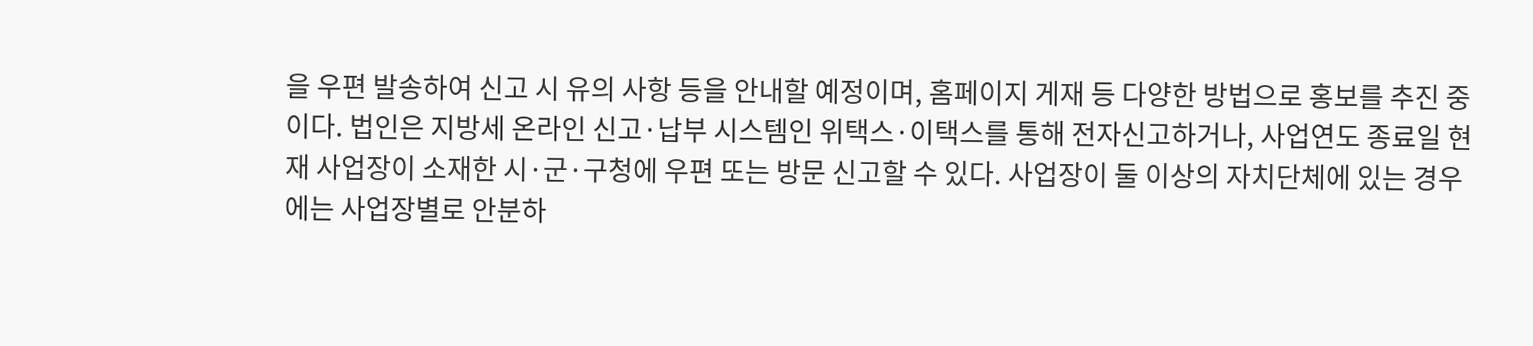을 우편 발송하여 신고 시 유의 사항 등을 안내할 예정이며, 홈페이지 게재 등 다양한 방법으로 홍보를 추진 중이다. 법인은 지방세 온라인 신고·납부 시스템인 위택스·이택스를 통해 전자신고하거나, 사업연도 종료일 현재 사업장이 소재한 시·군·구청에 우편 또는 방문 신고할 수 있다. 사업장이 둘 이상의 자치단체에 있는 경우에는 사업장별로 안분하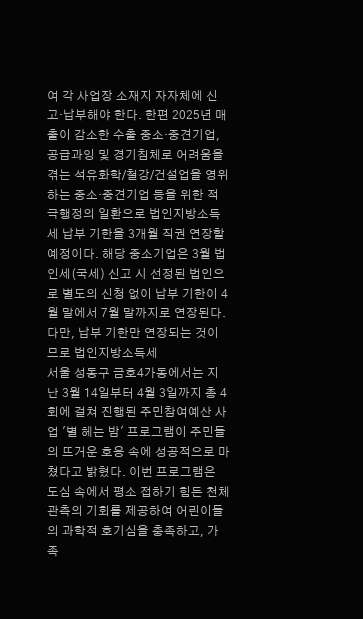여 각 사업장 소재지 자자체에 신고·납부해야 한다. 한편 2025년 매출이 감소한 수출 중소·중견기업, 공급과잉 및 경기침체로 어려움을 겪는 석유화학/철강/건설업을 영위하는 중소·중견기업 등을 위한 적극행정의 일환으로 법인지방소득세 납부 기한을 3개월 직권 연장할 예정이다. 해당 중소기업은 3월 법인세(국세) 신고 시 선정된 법인으로 별도의 신청 없이 납부 기한이 4월 말에서 7월 말까지로 연장된다. 다만, 납부 기한만 연장되는 것이므로 법인지방소득세
서울 성동구 금호4가동에서는 지난 3월 14일부터 4월 3일까지 총 4회에 걸쳐 진행된 주민참여예산 사업 '별 헤는 밤' 프로그램이 주민들의 뜨거운 호응 속에 성공적으로 마쳤다고 밝혔다. 이번 프로그램은 도심 속에서 평소 접하기 힘든 천체 관측의 기회를 제공하여 어린이들의 과학적 호기심을 충족하고, 가족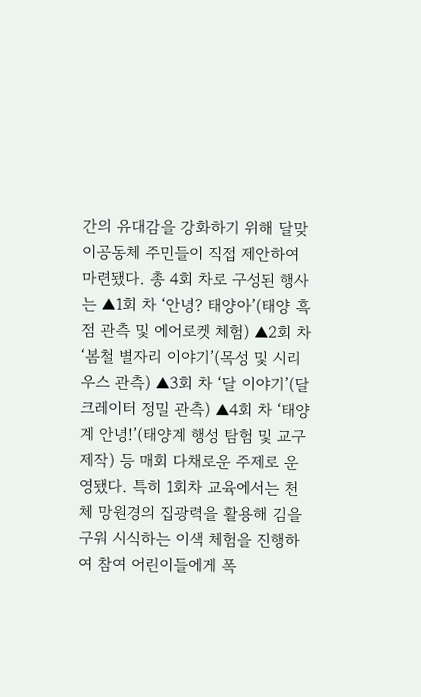간의 유대감을 강화하기 위해 달맞이공동체 주민들이 직접 제안하여 마련됐다. 총 4회 차로 구성된 행사는 ▲1회 차 ‘안녕? 태양아’(태양 흑점 관측 및 에어로켓 체험) ▲2회 차 ‘봄철 별자리 이야기’(목성 및 시리우스 관측) ▲3회 차 ‘달 이야기’(달 크레이터 정밀 관측) ▲4회 차 ‘태양계 안녕!’(태양계 행성 탐험 및 교구 제작) 등 매회 다채로운 주제로 운영됐다. 특히 1회차 교육에서는 천체 망원경의 집광력을 활용해 김을 구워 시식하는 이색 체험을 진행하여 참여 어린이들에게 폭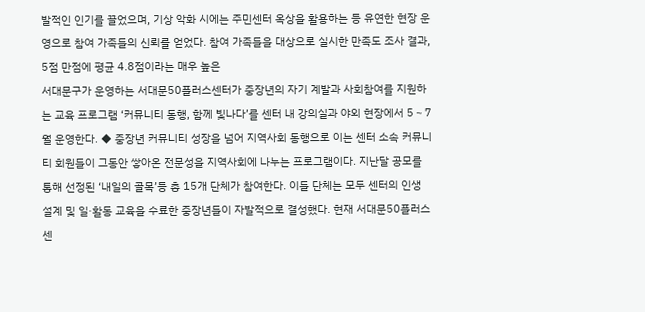발적인 인기를 끌었으며, 기상 악화 시에는 주민센터 옥상을 활용하는 등 유연한 현장 운영으로 참여 가족들의 신뢰를 얻었다. 참여 가족들을 대상으로 실시한 만족도 조사 결과, 5점 만점에 평균 4.8점이라는 매우 높은
서대문구가 운영하는 서대문50플러스센터가 중장년의 자기 계발과 사회참여를 지원하는 교육 프로그램 ‘커뮤니티 동행, 함께 빛나다’를 센터 내 강의실과 야외 현장에서 5∼7월 운영한다. ◆ 중장년 커뮤니티 성장을 넘어 지역사회 동행으로 이는 센터 소속 커뮤니티 회원들이 그동안 쌓아온 전문성을 지역사회에 나누는 프로그램이다. 지난달 공모를 통해 선정된 ‘내일의 골목’등 총 15개 단체가 참여한다. 이들 단체는 모두 센터의 인생 설계 및 일·활동 교육을 수료한 중장년들이 자발적으로 결성했다. 현재 서대문50플러스센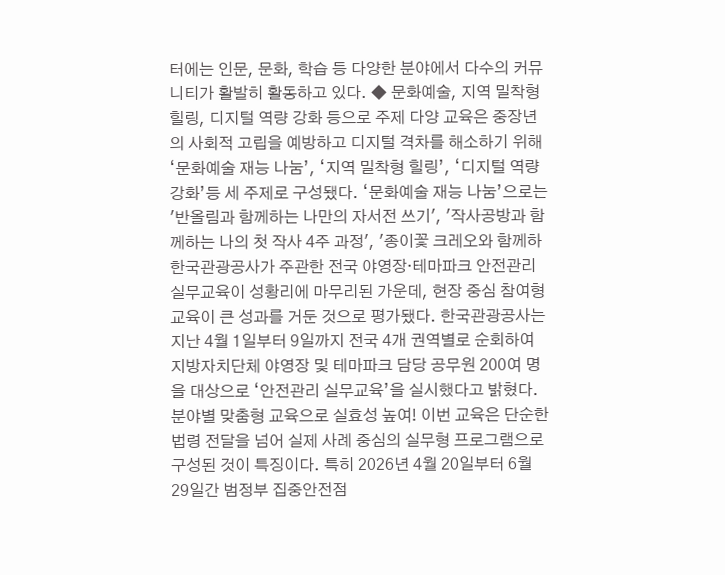터에는 인문, 문화, 학습 등 다양한 분야에서 다수의 커뮤니티가 활발히 활동하고 있다. ◆ 문화예술, 지역 밀착형 힐링, 디지털 역량 강화 등으로 주제 다양 교육은 중장년의 사회적 고립을 예방하고 디지털 격차를 해소하기 위해 ‘문화예술 재능 나눔’, ‘지역 밀착형 힐링’, ‘디지털 역량 강화’등 세 주제로 구성됐다. ‘문화예술 재능 나눔’으로는 '반올림과 함께하는 나만의 자서전 쓰기', '작사공방과 함께하는 나의 첫 작사 4주 과정', '종이꽃 크레오와 함께하
한국관광공사가 주관한 전국 야영장·테마파크 안전관리 실무교육이 성황리에 마무리된 가운데, 현장 중심 참여형 교육이 큰 성과를 거둔 것으로 평가됐다. 한국관광공사는 지난 4월 1일부터 9일까지 전국 4개 권역별로 순회하여 지방자치단체 야영장 및 테마파크 담당 공무원 200여 명을 대상으로 ‘안전관리 실무교육’을 실시했다고 밝혔다. 분야별 맞춤형 교육으로 실효성 높여! 이번 교육은 단순한 법령 전달을 넘어 실제 사례 중심의 실무형 프로그램으로 구성된 것이 특징이다. 특히 2026년 4월 20일부터 6월 29일간 범정부 집중안전점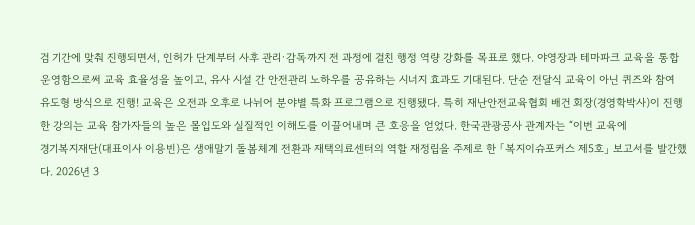검 기간에 맞춰 진행되면서, 인허가 단계부터 사후 관리·감독까지 전 과정에 걸친 행정 역량 강화를 목표로 했다. 야영장과 테마파크 교육을 통합 운영함으로써 교육 효율성을 높이고, 유사 시설 간 안전관리 노하우를 공유하는 시너지 효과도 기대된다. 단순 전달식 교육이 아닌 퀴즈와 참여 유도형 방식으로 진행! 교육은 오전과 오후로 나뉘어 분야별 특화 프로그램으로 진행됐다. 특히 재난안전교육협회 배건 회장(경영학박사)이 진행한 강의는 교육 참가자들의 높은 몰입도와 실질적인 이해도를 이끌어내며 큰 호응을 얻었다. 한국관광공사 관계자는 “이번 교육에
경기복지재단(대표이사 이용빈)은 생애말기 돌봄체계 전환과 재택의료센터의 역할 재정립을 주제로 한 「복지이슈포커스 제5호」 보고서를 발간했다. 2026년 3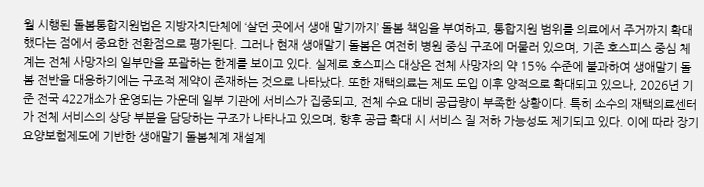월 시행된 돌봄통합지원법은 지방자치단체에 ‘살던 곳에서 생애 말기까지’ 돌봄 책임을 부여하고, 통합지원 범위를 의료에서 주거까지 확대했다는 점에서 중요한 전환점으로 평가된다. 그러나 현재 생애말기 돌봄은 여전히 병원 중심 구조에 머물러 있으며, 기존 호스피스 중심 체계는 전체 사망자의 일부만을 포괄하는 한계를 보이고 있다. 실제로 호스피스 대상은 전체 사망자의 약 15% 수준에 불과하여 생애말기 돌봄 전반을 대응하기에는 구조적 제약이 존재하는 것으로 나타났다. 또한 재택의료는 제도 도입 이후 양적으로 확대되고 있으나, 2026년 기준 전국 422개소가 운영되는 가운데 일부 기관에 서비스가 집중되고, 전체 수요 대비 공급량이 부족한 상황이다. 특히 소수의 재택의료센터가 전체 서비스의 상당 부분을 담당하는 구조가 나타나고 있으며, 향후 공급 확대 시 서비스 질 저하 가능성도 제기되고 있다. 이에 따라 장기요양보험제도에 기반한 생애말기 돌봄체계 재설계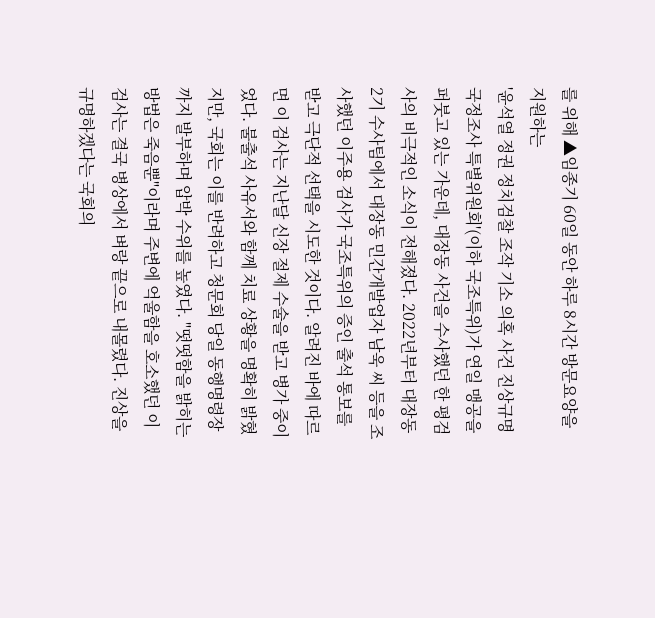를 위해 ▲임종기 60일 동안 하루 8시간 방문요양을 지원하는
'윤석열 정권 정치검찰 조작 기소 의혹 사건 진상규명 국정조사 특별위원회'(이하 국조특위)가 연일 맹공을 퍼붓고 있는 가운데, 대장동 사건을 수사했던 한 평검사의 비극적인 소식이 전해졌다. 2022년부터 대장동 2기 수사팀에서 대장동 민간개발업자 남욱 씨 등을 조사했던 이주용 검사가 국조특위의 증인 출석 통보를 받고 극단적 선택을 시도한 것이다. 알려진 바에 따르면 이 검사는 지난달 신장 절제 수술을 받고 병가 중이었다. 불출석 사유서와 함께 치료 상황을 명확히 밝혔지만, 국회는 이를 반려하고 청문회 당일 동행명령장까지 발부하며 압박 수위를 높였다. "떳떳함을 밝히는 방법은 죽음뿐"이라며 주변에 억울함을 호소했던 이 검사는 결국 병상에서 벼랑 끝으로 내몰렸다. 진상을 규명하겠다는 국회의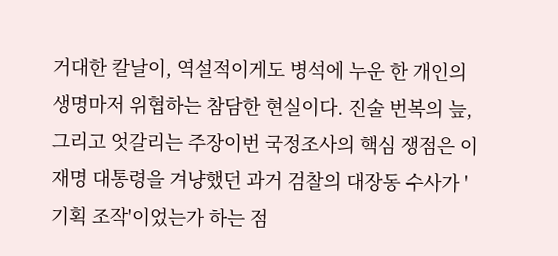거대한 칼날이, 역설적이게도 병석에 누운 한 개인의 생명마저 위협하는 참담한 현실이다. 진술 번복의 늪, 그리고 엇갈리는 주장이번 국정조사의 핵심 쟁점은 이재명 대통령을 겨냥했던 과거 검찰의 대장동 수사가 '기획 조작'이었는가 하는 점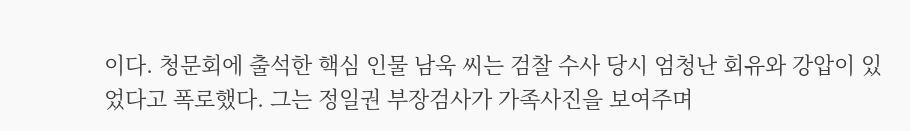이다. 청문회에 출석한 핵심 인물 남욱 씨는 검찰 수사 당시 엄청난 회유와 강압이 있었다고 폭로했다. 그는 정일권 부장검사가 가족사진을 보여주며